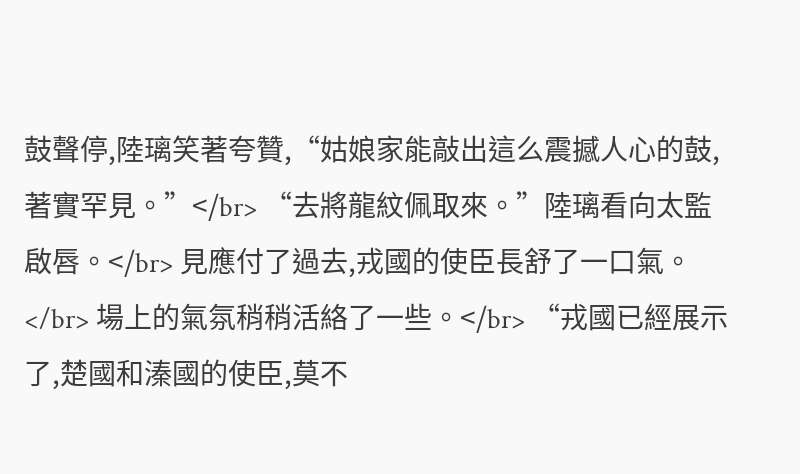鼓聲停,陸璃笑著夸贊,“姑娘家能敲出這么震撼人心的鼓,著實罕見。”</br> “去將龍紋佩取來。”陸璃看向太監啟唇。</br> 見應付了過去,戎國的使臣長舒了一口氣。</br> 場上的氣氛稍稍活絡了一些。</br> “戎國已經展示了,楚國和溱國的使臣,莫不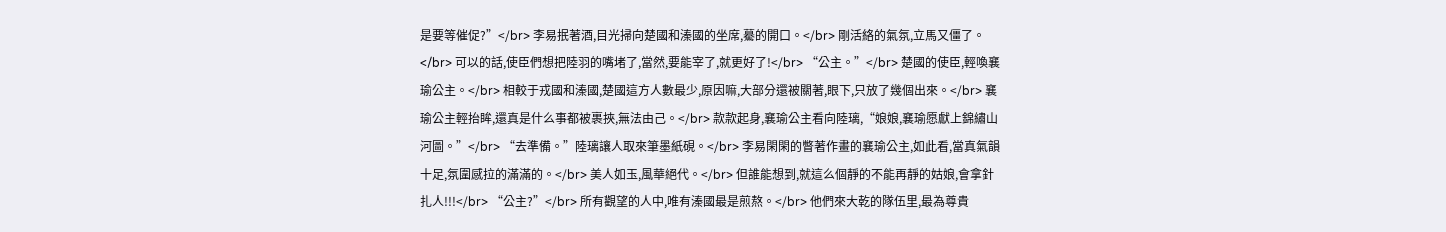是要等催促?”</br> 李易抿著酒,目光掃向楚國和溱國的坐席,驀的開口。</br> 剛活絡的氣氛,立馬又僵了。</br> 可以的話,使臣們想把陸羽的嘴堵了,當然,要能宰了,就更好了!</br> “公主。”</br> 楚國的使臣,輕喚襄瑜公主。</br> 相較于戎國和溱國,楚國這方人數最少,原因嘛,大部分還被關著,眼下,只放了幾個出來。</br> 襄瑜公主輕抬眸,還真是什么事都被裹挾,無法由己。</br> 款款起身,襄瑜公主看向陸璃,“娘娘,襄瑜愿獻上錦繡山河圖。”</br> “去準備。”陸璃讓人取來筆墨紙硯。</br> 李易閑閑的瞥著作畫的襄瑜公主,如此看,當真氣韻十足,氛圍感拉的滿滿的。</br> 美人如玉,風華絕代。</br> 但誰能想到,就這么個靜的不能再靜的姑娘,會拿針扎人!!!</br> “公主?”</br> 所有觀望的人中,唯有溱國最是煎熬。</br> 他們來大乾的隊伍里,最為尊貴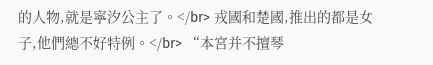的人物,就是寧汐公主了。</br> 戎國和楚國,推出的都是女子,他們總不好特例。</br> “本宮并不擅琴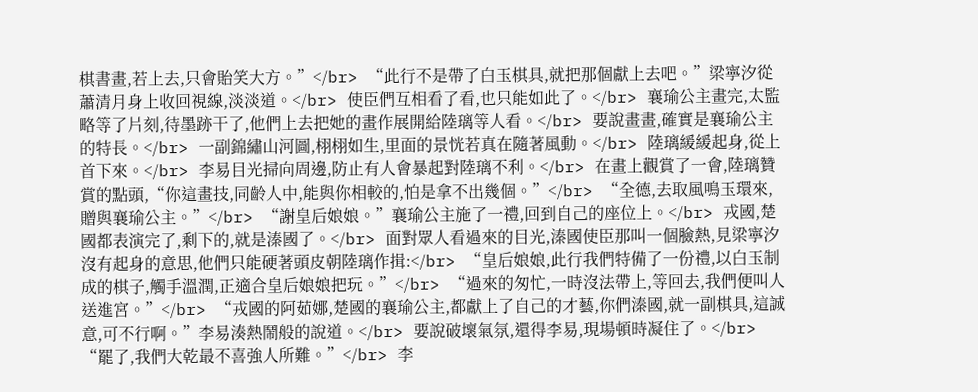棋書畫,若上去,只會貽笑大方。”</br> “此行不是帶了白玉棋具,就把那個獻上去吧。”梁寧汐從蕭清月身上收回視線,淡淡道。</br> 使臣們互相看了看,也只能如此了。</br> 襄瑜公主畫完,太監略等了片刻,待墨跡干了,他們上去把她的畫作展開給陸璃等人看。</br> 要說畫畫,確實是襄瑜公主的特長。</br> 一副錦繡山河圖,栩栩如生,里面的景恍若真在隨著風動。</br> 陸璃緩緩起身,從上首下來。</br> 李易目光掃向周邊,防止有人會暴起對陸璃不利。</br> 在畫上觀賞了一會,陸璃贊賞的點頭,“你這畫技,同齡人中,能與你相較的,怕是拿不出幾個。”</br> “全德,去取風鳴玉環來,贈與襄瑜公主。”</br> “謝皇后娘娘。”襄瑜公主施了一禮,回到自己的座位上。</br> 戎國,楚國都表演完了,剩下的,就是溱國了。</br> 面對眾人看過來的目光,溱國使臣那叫一個臉熱,見梁寧汐沒有起身的意思,他們只能硬著頭皮朝陸璃作揖:</br> “皇后娘娘,此行我們特備了一份禮,以白玉制成的棋子,觸手溫潤,正適合皇后娘娘把玩。”</br> “過來的匆忙,一時沒法帶上,等回去,我們便叫人送進宮。”</br> “戎國的阿茹娜,楚國的襄瑜公主,都獻上了自己的才藝,你們溱國,就一副棋具,這誠意,可不行啊。”李易湊熱鬧般的說道。</br> 要說破壞氣氛,還得李易,現場頓時凝住了。</br> “罷了,我們大乾最不喜強人所難。”</br> 李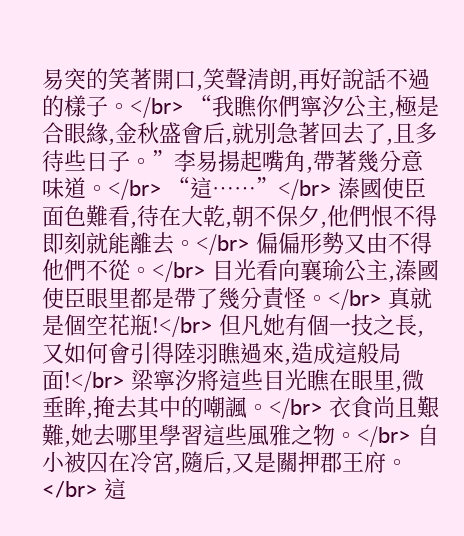易突的笑著開口,笑聲清朗,再好說話不過的樣子。</br> “我瞧你們寧汐公主,極是合眼緣,金秋盛會后,就別急著回去了,且多待些日子。”李易揚起嘴角,帶著幾分意味道。</br> “這……”</br> 溱國使臣面色難看,待在大乾,朝不保夕,他們恨不得即刻就能離去。</br> 偏偏形勢又由不得他們不從。</br> 目光看向襄瑜公主,溱國使臣眼里都是帶了幾分責怪。</br> 真就是個空花瓶!</br> 但凡她有個一技之長,又如何會引得陸羽瞧過來,造成這般局面!</br> 梁寧汐將這些目光瞧在眼里,微垂眸,掩去其中的嘲諷。</br> 衣食尚且艱難,她去哪里學習這些風雅之物。</br> 自小被囚在冷宮,隨后,又是關押郡王府。</br> 這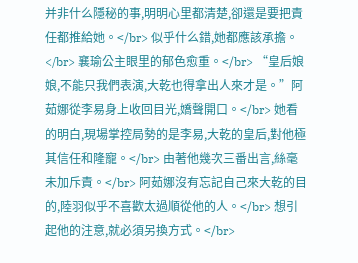并非什么隱秘的事,明明心里都清楚,卻還是要把責任都推給她。</br> 似乎什么錯,她都應該承擔。</br> 襄瑜公主眼里的郁色愈重。</br> “皇后娘娘,不能只我們表演,大乾也得拿出人來才是。”阿茹娜從李易身上收回目光,嬌聲開口。</br> 她看的明白,現場掌控局勢的是李易,大乾的皇后,對他極其信任和隆寵。</br> 由著他幾次三番出言,絲毫未加斥責。</br> 阿茹娜沒有忘記自己來大乾的目的,陸羽似乎不喜歡太過順從他的人。</br> 想引起他的注意,就必須另換方式。</br>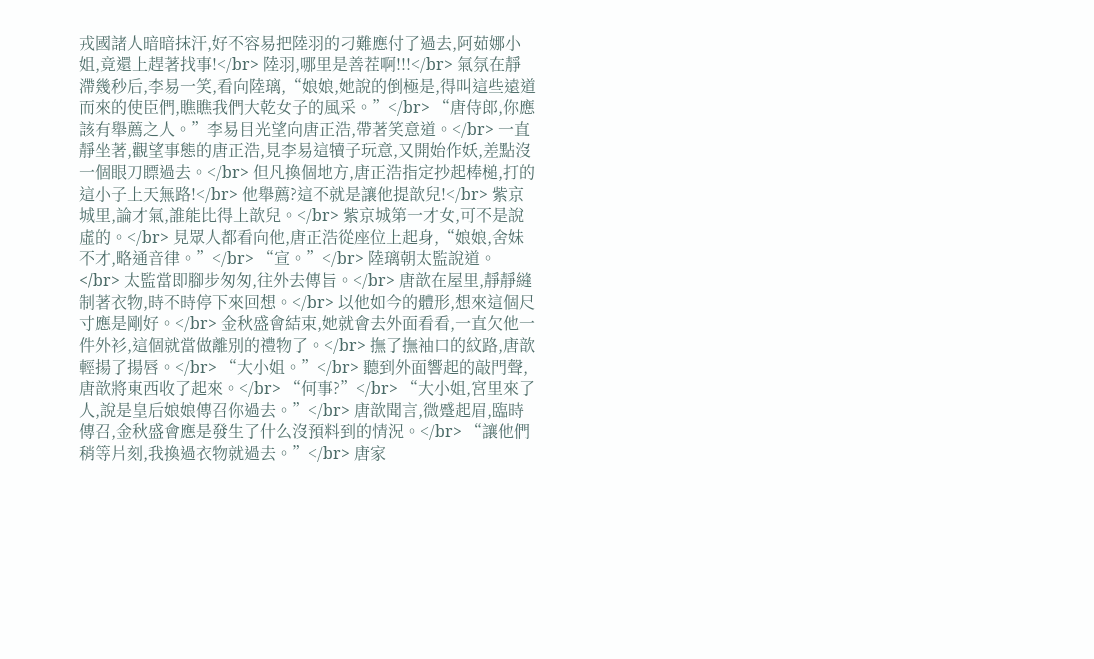戎國諸人暗暗抹汗,好不容易把陸羽的刁難應付了過去,阿茹娜小姐,竟還上趕著找事!</br> 陸羽,哪里是善茬啊!!!</br> 氣氛在靜滯幾秒后,李易一笑,看向陸璃,“娘娘,她說的倒極是,得叫這些遠道而來的使臣們,瞧瞧我們大乾女子的風采。”</br> “唐侍郎,你應該有舉薦之人。”李易目光望向唐正浩,帶著笑意道。</br> 一直靜坐著,觀望事態的唐正浩,見李易這犢子玩意,又開始作妖,差點沒一個眼刀瞟過去。</br> 但凡換個地方,唐正浩指定抄起棒槌,打的這小子上天無路!</br> 他舉薦?這不就是讓他提歆兒!</br> 紫京城里,論才氣,誰能比得上歆兒。</br> 紫京城第一才女,可不是說虛的。</br> 見眾人都看向他,唐正浩從座位上起身,“娘娘,舍妹不才,略通音律。”</br> “宣。”</br> 陸璃朝太監說道。</br> 太監當即腳步匆匆,往外去傳旨。</br> 唐歆在屋里,靜靜縫制著衣物,時不時停下來回想。</br> 以他如今的體形,想來這個尺寸應是剛好。</br> 金秋盛會結束,她就會去外面看看,一直欠他一件外衫,這個就當做離別的禮物了。</br> 撫了撫袖口的紋路,唐歆輕揚了揚唇。</br> “大小姐。”</br> 聽到外面響起的敲門聲,唐歆將東西收了起來。</br> “何事?”</br> “大小姐,宮里來了人,說是皇后娘娘傳召你過去。”</br> 唐歆聞言,微蹙起眉,臨時傳召,金秋盛會應是發生了什么沒預料到的情況。</br> “讓他們稍等片刻,我換過衣物就過去。”</br> 唐家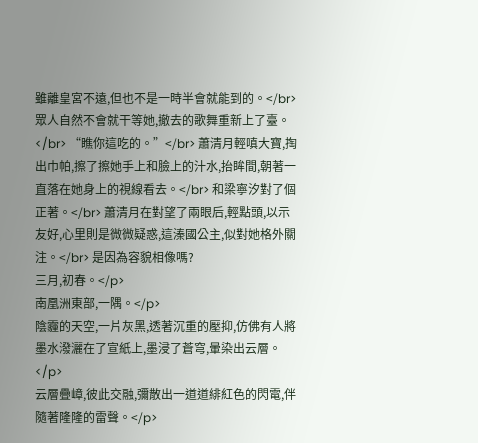雖離皇宮不遠,但也不是一時半會就能到的。</br> 眾人自然不會就干等她,撤去的歌舞重新上了臺。</br> “瞧你這吃的。”</br> 蕭清月輕嗔大寶,掏出巾帕,擦了擦她手上和臉上的汁水,抬眸間,朝著一直落在她身上的視線看去。</br> 和梁寧汐對了個正著。</br> 蕭清月在對望了兩眼后,輕點頭,以示友好,心里則是微微疑惑,這溱國公主,似對她格外關注。</br> 是因為容貌相像嗎?
三月,初春。</p>
南凰洲東部,一隅。</p>
陰霾的天空,一片灰黑,透著沉重的壓抑,仿佛有人將墨水潑灑在了宣紙上,墨浸了蒼穹,暈染出云層。</p>
云層疊嶂,彼此交融,彌散出一道道緋紅色的閃電,伴隨著隆隆的雷聲。</p>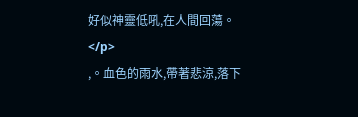好似神靈低吼,在人間回蕩。</p>
,。血色的雨水,帶著悲涼,落下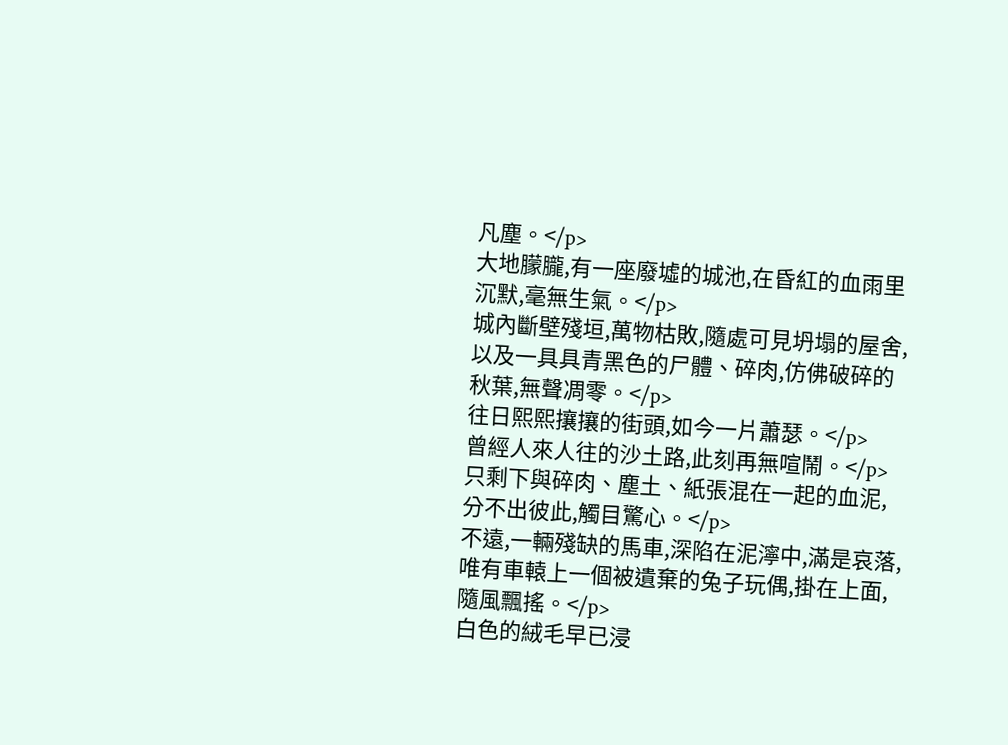凡塵。</p>
大地朦朧,有一座廢墟的城池,在昏紅的血雨里沉默,毫無生氣。</p>
城內斷壁殘垣,萬物枯敗,隨處可見坍塌的屋舍,以及一具具青黑色的尸體、碎肉,仿佛破碎的秋葉,無聲凋零。</p>
往日熙熙攘攘的街頭,如今一片蕭瑟。</p>
曾經人來人往的沙土路,此刻再無喧鬧。</p>
只剩下與碎肉、塵土、紙張混在一起的血泥,分不出彼此,觸目驚心。</p>
不遠,一輛殘缺的馬車,深陷在泥濘中,滿是哀落,唯有車轅上一個被遺棄的兔子玩偶,掛在上面,隨風飄搖。</p>
白色的絨毛早已浸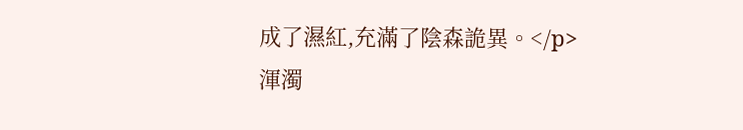成了濕紅,充滿了陰森詭異。</p>
渾濁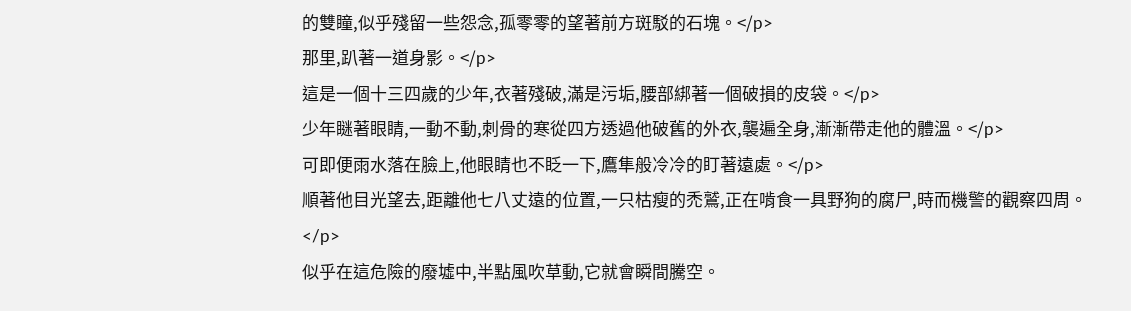的雙瞳,似乎殘留一些怨念,孤零零的望著前方斑駁的石塊。</p>
那里,趴著一道身影。</p>
這是一個十三四歲的少年,衣著殘破,滿是污垢,腰部綁著一個破損的皮袋。</p>
少年瞇著眼睛,一動不動,刺骨的寒從四方透過他破舊的外衣,襲遍全身,漸漸帶走他的體溫。</p>
可即便雨水落在臉上,他眼睛也不眨一下,鷹隼般冷冷的盯著遠處。</p>
順著他目光望去,距離他七八丈遠的位置,一只枯瘦的禿鷲,正在啃食一具野狗的腐尸,時而機警的觀察四周。</p>
似乎在這危險的廢墟中,半點風吹草動,它就會瞬間騰空。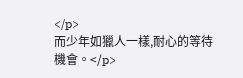</p>
而少年如獵人一樣,耐心的等待機會。</p>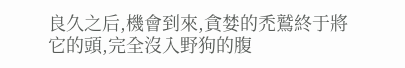良久之后,機會到來,貪婪的禿鷲終于將它的頭,完全沒入野狗的腹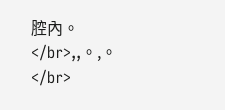腔內。</br>,,。,。</br>